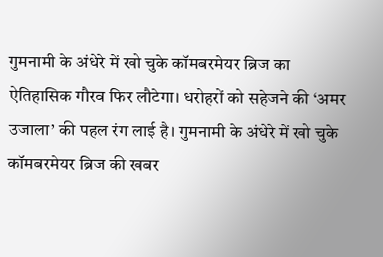गुमनामी के अंधेरे में खो चुके कॉमबरमेयर ब्रिज का ऐतिहासिक गौरव फिर लौटेगा। धरोहरों को सहेजने की ‘अमर उजाला’ की पहल रंग लाई है। गुमनामी के अंधेरे में खो चुके कॉमबरमेयर ब्रिज की खबर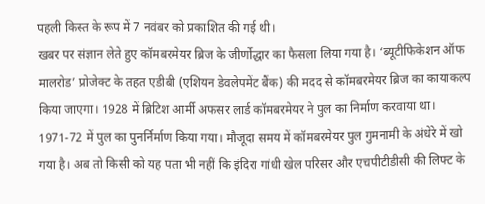पहली किस्त के रूप में 7 नवंबर को प्रकाशित की गई थी।
खबर पर संज्ञान लेते हुए कॉमबरमेयर ब्रिज के जीर्णोद्धार का फैसला लिया गया है। ‘ब्यूटीफिकेशन ऑफ मालरोड’ प्रोजेक्ट के तहत एडीबी (एशियन डेवलेपमेंट बैंक) की मदद से कॉमबरमेयर ब्रिज का कायाकल्प किया जाएगा। 1928 में ब्रिटिश आर्मी अफसर लार्ड कॉमबरमेयर ने पुल का निर्माण करवाया था।
1971-72 में पुल का पुनर्निर्माण किया गया। मौजूदा समय में कॉमबरमेयर पुल गुमनामी के अंधेरे में खो गया है। अब तो किसी को यह पता भी नहीं कि इंदिरा गांधी खेल परिसर और एचपीटीडीसी की लिफ्ट के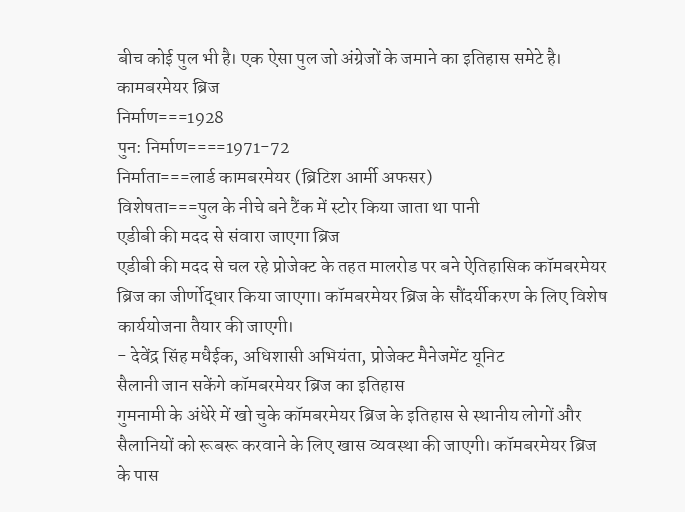बीच कोई पुल भी है। एक ऐसा पुल जो अंग्रेजों के जमाने का इतिहास समेटे है।
कामबरमेयर ब्रिज
निर्माण===1928
पुन: निर्माण====1971-72
निर्माता===लार्ड कामबरमेयर (ब्रिटिश आर्मी अफसर)
विशेषता===पुल के नीचे बने टैंक में स्टोर किया जाता था पानी
एडीबी की मदद से संवारा जाएगा ब्रिज
एडीबी की मदद से चल रहे प्रोजेक्ट के तहत मालरोड पर बने ऐतिहासिक कॉमबरमेयर ब्रिज का जीर्णोद्धार किया जाएगा। कॉमबरमेयर ब्रिज के सौंदर्यीकरण के लिए विशेष कार्ययोजना तैयार की जाएगी।
- देवेंद्र सिंह मधैईक, अधिशासी अभियंता, प्रोजेक्ट मैनेजमेंट यूनिट
सैलानी जान सकेंगे कॉमबरमेयर ब्रिज का इतिहास
गुमनामी के अंधेरे में खो चुके कॉमबरमेयर ब्रिज के इतिहास से स्थानीय लोगों और सैलानियों को रूबरू करवाने के लिए खास व्यवस्था की जाएगी। कॉमबरमेयर ब्रिज के पास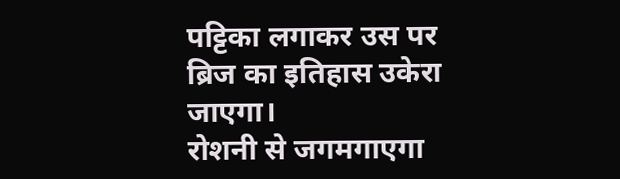पट्टिका लगाकर उस पर ब्रिज का इतिहास उकेरा जाएगा।
रोशनी से जगमगाएगा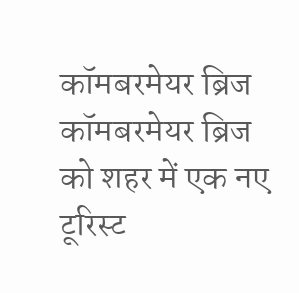कॉमबरमेयर ब्रिज
कॉमबरमेयर ब्रिज को शहर में एक नए टूरिस्ट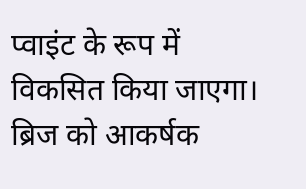प्वाइंट के रूप में विकसित किया जाएगा। ब्रिज को आकर्षक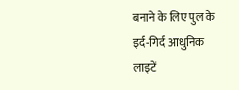बनाने के लिए पुल के इर्द-गिर्द आधुनिक लाइटें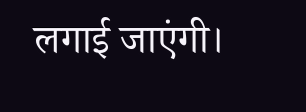लगाई जाएंगी।